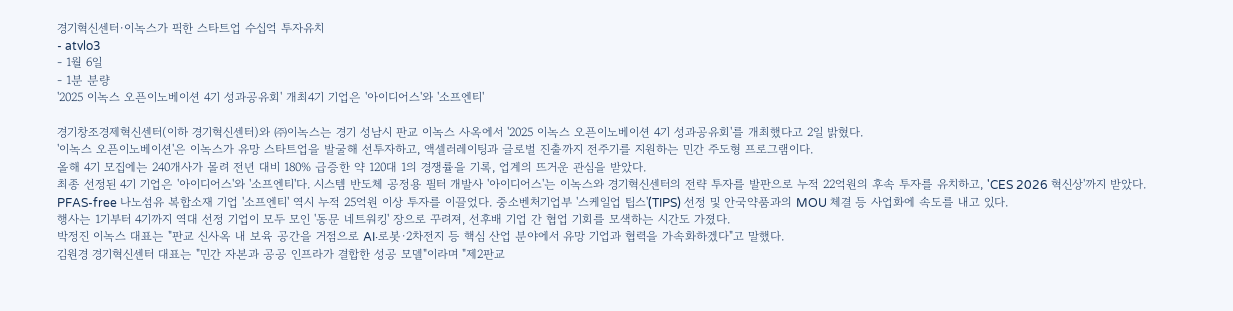경기혁신센터·이녹스가 픽한 스타트업 수십억 투자유치
- atvlo3
- 1월 6일
- 1분 분량
'2025 이녹스 오픈이노베이션 4기 성과공유회' 개최4기 기업은 '아이디어스'와 '소프엔티'

경기창조경제혁신센터(이하 경기혁신센터)와 ㈜이녹스는 경기 성남시 판교 이녹스 사옥에서 '2025 이녹스 오픈이노베이션 4기 성과공유회'를 개최했다고 2일 밝혔다.
'이녹스 오픈이노베이션'은 이녹스가 유망 스타트업을 발굴해 선투자하고, 액셀러레이팅과 글로벌 진출까지 전주기를 지원하는 민간 주도형 프로그램이다.
올해 4기 모집에는 240개사가 몰려 전년 대비 180% 급증한 약 120대 1의 경쟁률을 기록, 업계의 뜨거운 관심을 받았다.
최종 선정된 4기 기업은 '아이디어스'와 '소프엔티'다. 시스템 반도체 공정용 필터 개발사 '아이디어스'는 이녹스와 경기혁신센터의 전략 투자를 발판으로 누적 22억원의 후속 투자를 유치하고, 'CES 2026 혁신상'까지 받았다.
PFAS-free 나노섬유 복합소재 기업 '소프엔티' 역시 누적 25억원 이상 투자를 이끌었다. 중소벤처기업부 '스케일업 팁스'(TIPS) 선정 및 안국약품과의 MOU 체결 등 사업화에 속도를 내고 있다.
행사는 1기부터 4기까지 역대 선정 기업이 모두 모인 '동문 네트워킹' 장으로 꾸려져, 선후배 기업 간 협업 기회를 모색하는 시간도 가졌다.
박정진 이녹스 대표는 "판교 신사옥 내 보육 공간을 거점으로 AI·로봇·2차전지 등 핵심 산업 분야에서 유망 기업과 협력을 가속화하겠다"고 말했다.
김원경 경기혁신센터 대표는 "민간 자본과 공공 인프라가 결합한 성공 모델"이라며 "제2판교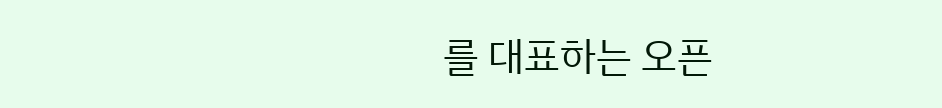를 대표하는 오픈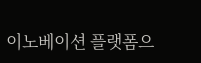이노베이션 플랫폼으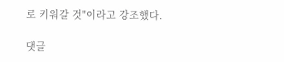로 키워갈 것"이라고 강조했다.

댓글